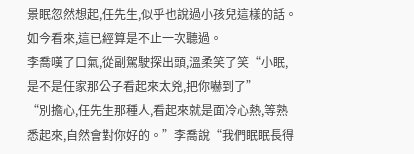景眠忽然想起,任先生,似乎也說過小孩兒這樣的話。
如今看來,這已經算是不止一次聽過。
李喬嘆了口氣,從副駕駛探出頭,溫柔笑了笑“小眠,是不是任家那公子看起來太兇,把你嚇到了”
“別擔心,任先生那種人,看起來就是面冷心熱,等熟悉起來,自然會對你好的。”李喬說“我們眠眠長得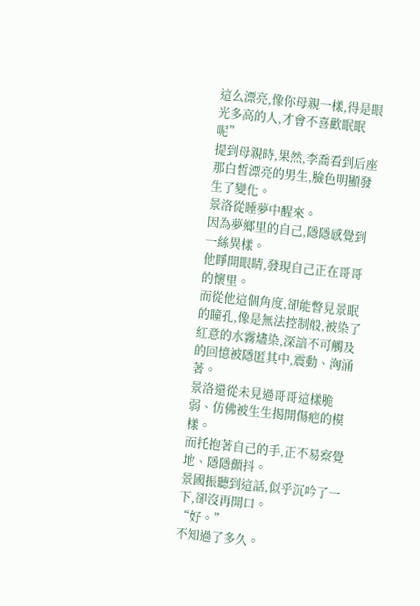這么漂亮,像你母親一樣,得是眼光多高的人,才會不喜歡眠眠呢”
提到母親時,果然,李喬看到后座那白皙漂亮的男生,臉色明顯發生了變化。
景洛從睡夢中醒來。
因為夢鄉里的自己,隱隱感覺到一絲異樣。
他睜開眼睛,發現自己正在哥哥的懷里。
而從他這個角度,卻能瞥見景眠的瞳孔,像是無法控制般,被染了紅意的水霧燼染,深諳不可觸及的回憶被隱匿其中,震動、洶涌著。
景洛還從未見過哥哥這樣脆弱、仿佛被生生揭開傷疤的模樣。
而托抱著自己的手,正不易察覺地、隱隱顫抖。
景國振聽到這話,似乎沉吟了一下,卻沒再開口。
“好。”
不知過了多久。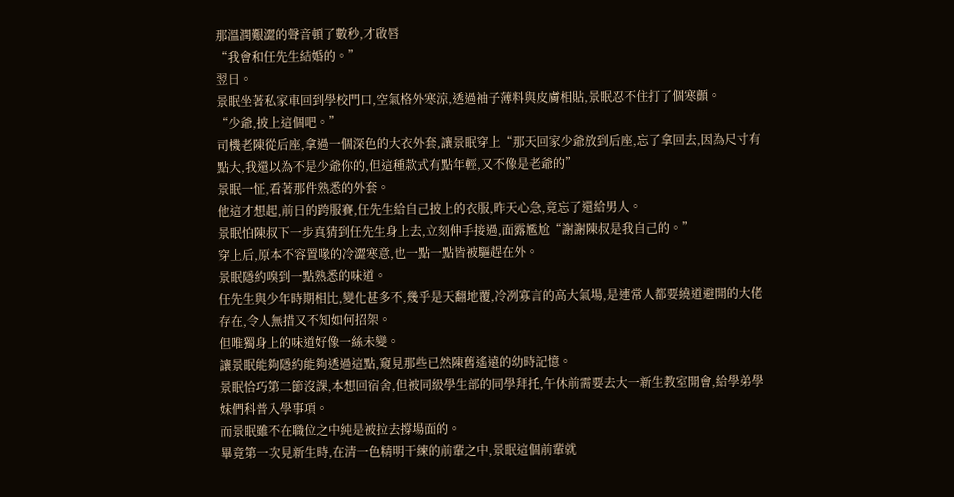那溫潤艱澀的聲音頓了數秒,才啟唇
“我會和任先生結婚的。”
翌日。
景眠坐著私家車回到學校門口,空氣格外寒涼,透過袖子薄料與皮膚相貼,景眠忍不住打了個寒顫。
“少爺,披上這個吧。”
司機老陳從后座,拿過一個深色的大衣外套,讓景眠穿上“那天回家少爺放到后座,忘了拿回去,因為尺寸有點大,我還以為不是少爺你的,但這種款式有點年輕,又不像是老爺的”
景眠一怔,看著那件熟悉的外套。
他這才想起,前日的跨服賽,任先生給自己披上的衣服,昨天心急,竟忘了還給男人。
景眠怕陳叔下一步真猜到任先生身上去,立刻伸手接過,面露尷尬“謝謝陳叔是我自己的。”
穿上后,原本不容置喙的冷澀寒意,也一點一點皆被驅趕在外。
景眠隱約嗅到一點熟悉的味道。
任先生與少年時期相比,變化甚多不,幾乎是天翻地覆,冷冽寡言的高大氣場,是連常人都要繞道避開的大佬存在,令人無措又不知如何招架。
但唯獨身上的味道好像一絲未變。
讓景眠能夠隱約能夠透過這點,窺見那些已然陳舊遙遠的幼時記憶。
景眠恰巧第二節沒課,本想回宿舍,但被同級學生部的同學拜托,午休前需要去大一新生教室開會,給學弟學妹們科普入學事項。
而景眠雖不在職位之中純是被拉去撐場面的。
畢竟第一次見新生時,在清一色精明干練的前輩之中,景眠這個前輩就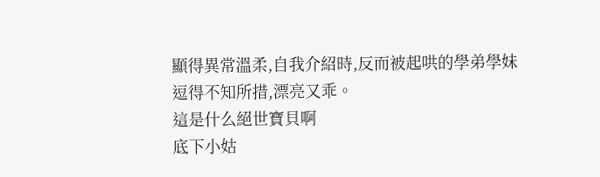顯得異常溫柔,自我介紹時,反而被起哄的學弟學妹逗得不知所措,漂亮又乖。
這是什么絕世寶貝啊
底下小姑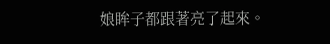娘眸子都跟著亮了起來。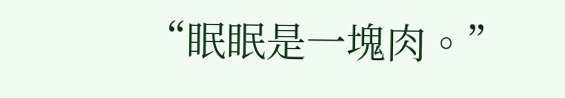“眠眠是一塊肉。”